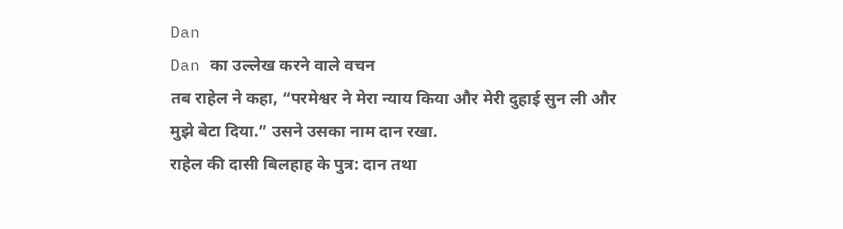Dan
Dan का उल्लेख करने वाले वचन
तब राहेल ने कहा, “परमेश्वर ने मेरा न्याय किया और मेरी दुहाई सुन ली और मुझे बेटा दिया.” उसने उसका नाम दान रखा.
राहेल की दासी बिलहाह के पुत्र: दान तथा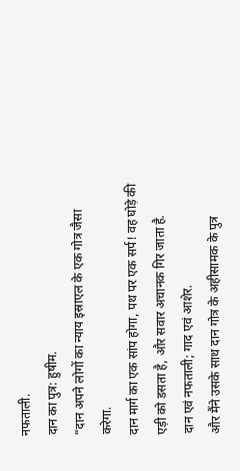नफताली.
दान का पुत्र: हुषीम.
“दान अपने लोगों का न्याय इस्राएल के एक गोत्र जैसा करेगा.
दान मार्ग का एक सांप होगा, पथ पर एक सर्प! वह घोड़े की एड़ी को डसता है, और सवार अचानक गिर जाता है.
दान एवं नफताली; गाद एवं आशेर.
और मैंने उसके साथ दान गोत्र के अहीसामक के पुत्र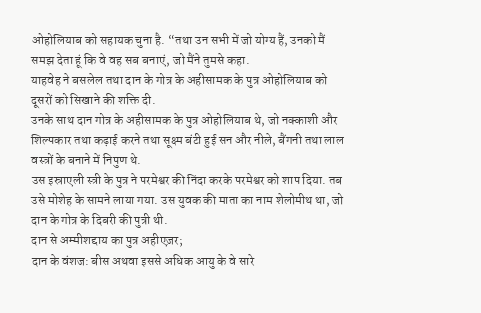ओहोलियाब को सहायक चुना है. “तथा उन सभी में जो योग्य हैं, उनको मैं समझ देता हूं कि वे वह सब बनाएं, जो मैंने तुमसे कहा.
याहवेह ने बसलेल तथा दान के गोत्र के अहीसामक के पुत्र ओहोलियाब को दूसरों को सिखाने की शक्ति दी.
उनके साथ दान गोत्र के अहीसामक के पुत्र ओहोलियाब थे, जो नक्काशी और शिल्पकार तथा कढ़ाई करने तथा सूक्ष्म बंटी हुई सन और नीले, बैंगनी तथा लाल वस्त्रों के बनाने में निपुण थे.
उस इस्राएली स्त्री के पुत्र ने परमेश्वर की निंदा करके परमेश्वर को शाप दिया. तब उसे मोशेह के सामने लाया गया. उस युवक की माता का नाम शेलोमीथ था, जो दान के गोत्र के दिबरी की पुत्री थी.
दान से अम्मीशद्दाय का पुत्र अहीएज़र;
दान के वंशज: बीस अथवा इससे अधिक आयु के वे सारे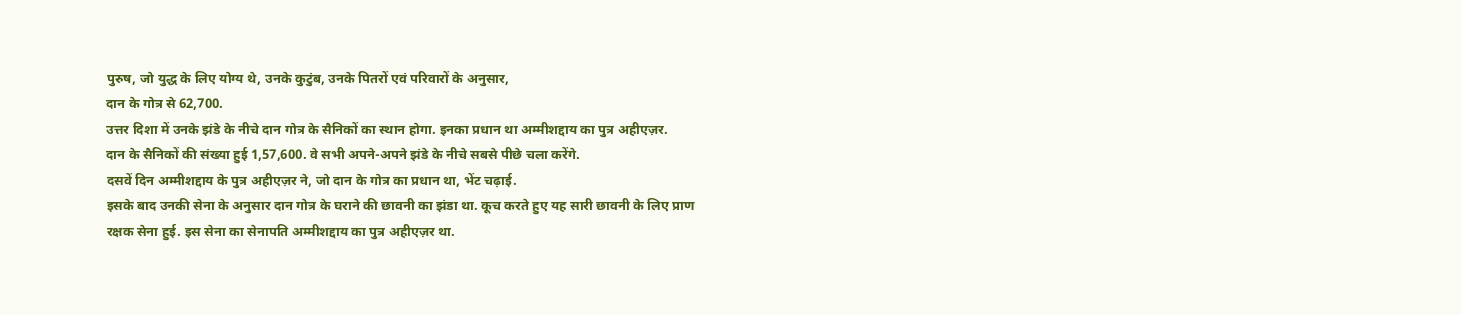पुरुष, जो युद्ध के लिए योग्य थे, उनके कुटुंब, उनके पितरों एवं परिवारों के अनुसार,
दान के गोत्र से 62,700.
उत्तर दिशा में उनके झंडे के नीचे दान गोत्र के सैनिकों का स्थान होगा. इनका प्रधान था अम्मीशद्दाय का पुत्र अहीएज़र.
दान के सैनिकों की संख्या हुई 1,57,600. वे सभी अपने-अपने झंडे के नीचे सबसे पीछे चला करेंगे.
दसवें दिन अम्मीशद्दाय के पुत्र अहीएज़र ने, जो दान के गोत्र का प्रधान था, भेंट चढ़ाई.
इसके बाद उनकी सेना के अनुसार दान गोत्र के घराने की छावनी का झंडा था. कूच करते हुए यह सारी छावनी के लिए प्राण रक्षक सेना हुई. इस सेना का सेनापति अम्मीशद्दाय का पुत्र अहीएज़र था.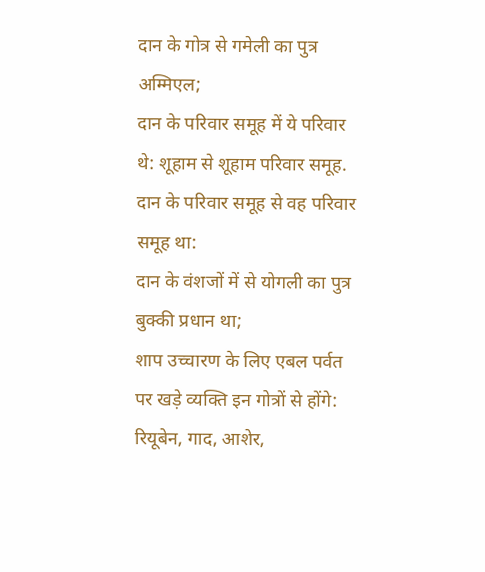दान के गोत्र से गमेली का पुत्र अम्मिएल;
दान के परिवार समूह में ये परिवार थे: शूहाम से शूहाम परिवार समूह. दान के परिवार समूह से वह परिवार समूह था:
दान के वंशजों में से योगली का पुत्र बुक्की प्रधान था;
शाप उच्चारण के लिए एबल पर्वत पर खड़े व्यक्ति इन गोत्रों से होंगे: रियूबेन, गाद, आशेर,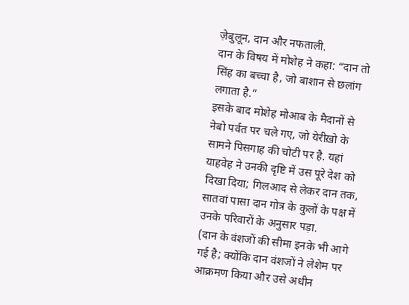ज़ेबुलून, दान और नफताली.
दान के विषय में मोशेह ने कहा: “दान तो सिंह का बच्चा है, जो बाशान से छलांग लगाता है.”
इसके बाद मोशेह मोआब के मैदानों से नेबो पर्वत पर चले गए, जो येरीख़ो के सामने पिसगाह की चोटी पर है. यहां याहवेह ने उनकी दृष्टि में उस पूरे देश को दिखा दिया; गिलआद से लेकर दान तक,
सातवां पासा दान गोत्र के कुलों के पक्ष में उनके परिवारों के अनुसार पड़ा.
(दान के वंशजों की सीमा इनके भी आगे गई है; क्योंकि दान वंशजों ने लेशेम पर आक्रमण किया और उसे अधीन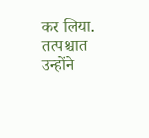कर लिया. तत्पश्चात उन्होंने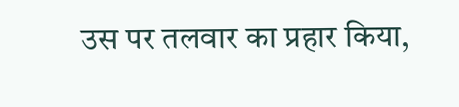उस पर तलवार का प्रहार किया,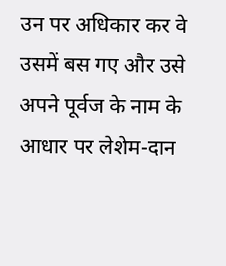उन पर अधिकार कर वे उसमें बस गए और उसे अपने पूर्वज के नाम के आधार पर लेशेम-दान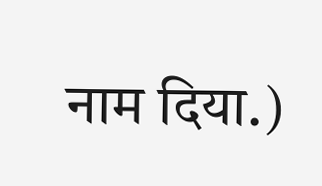नाम दिया.)